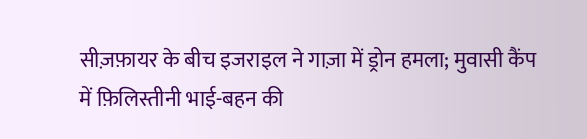सीज़फ़ायर के बीच इजराइल ने गाज़ा में ड्रोन हमला; मुवासी कैंप में फ़िलिस्तीनी भाई-बहन की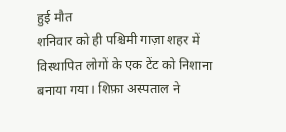हुई मौत
शनिवार को ही पश्चिमी गाज़ा शहर में विस्थापित लोगों के एक टेंट को निशाना बनाया गया। शिफ़ा अस्पताल ने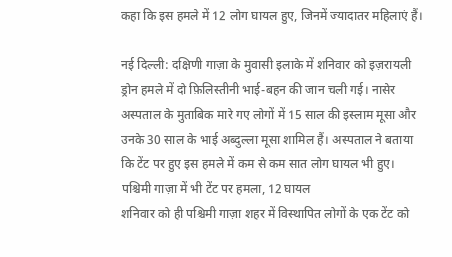कहा कि इस हमले में 12 लोग घायल हुए, जिनमें ज्यादातर महिलाएं हैं।

नई दिल्ली: दक्षिणी गाज़ा के मुवासी इलाके में शनिवार को इज़रायली ड्रोन हमले में दो फ़िलिस्तीनी भाई-बहन की जान चली गई। नासेर अस्पताल के मुताबिक मारे गए लोगों में 15 साल की इस्लाम मूसा और उनके 30 साल के भाई अब्दुल्ला मूसा शामिल हैं। अस्पताल ने बताया कि टेंट पर हुए इस हमले में कम से कम सात लोग घायल भी हुए।
पश्चिमी गाज़ा में भी टेंट पर हमला, 12 घायल
शनिवार को ही पश्चिमी गाज़ा शहर में विस्थापित लोगों के एक टेंट को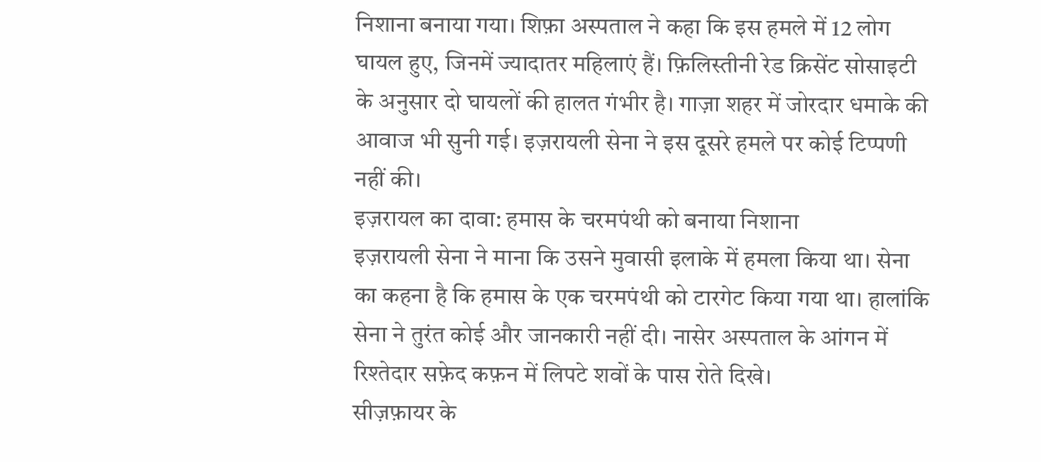निशाना बनाया गया। शिफ़ा अस्पताल ने कहा कि इस हमले में 12 लोग घायल हुए, जिनमें ज्यादातर महिलाएं हैं। फ़िलिस्तीनी रेड क्रिसेंट सोसाइटी के अनुसार दो घायलों की हालत गंभीर है। गाज़ा शहर में जोरदार धमाके की आवाज भी सुनी गई। इज़रायली सेना ने इस दूसरे हमले पर कोई टिप्पणी नहीं की।
इज़रायल का दावा: हमास के चरमपंथी को बनाया निशाना
इज़रायली सेना ने माना कि उसने मुवासी इलाके में हमला किया था। सेना का कहना है कि हमास के एक चरमपंथी को टारगेट किया गया था। हालांकि सेना ने तुरंत कोई और जानकारी नहीं दी। नासेर अस्पताल के आंगन में रिश्तेदार सफ़ेद कफ़न में लिपटे शवों के पास रोते दिखे।
सीज़फ़ायर के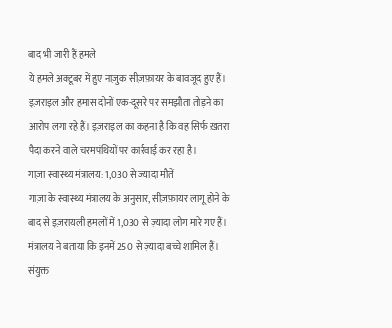बाद भी जारी हैं हमले
ये हमले अक्टूबर में हुए नाज़ुक सीज़फ़ायर के बावजूद हुए हैं। इज़राइल और हमास दोनों एक-दूसरे पर समझौता तोड़ने का आरोप लगा रहे हैं। इज़राइल का कहना है कि वह सिर्फ ख़तरा पैदा करने वाले चरमपंथियों पर कार्रवाई कर रहा है।
गाज़ा स्वास्थ्य मंत्रालय: 1,030 से ज्यादा मौतें
गाज़ा के स्वास्थ्य मंत्रालय के अनुसार, सीज़फ़ायर लागू होने के बाद से इज़रायली हमलों में 1,030 से ज़्यादा लोग मारे गए हैं। मंत्रालय ने बताया कि इनमें 250 से ज़्यादा बच्चे शामिल हैं। संयुक्त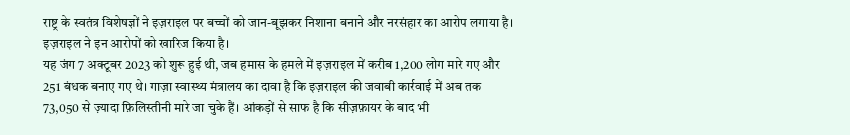राष्ट्र के स्वतंत्र विशेषज्ञों ने इज़राइल पर बच्चों को जान-बूझकर निशाना बनाने और नरसंहार का आरोप लगाया है। इज़राइल ने इन आरोपों को खारिज किया है।
यह जंग 7 अक्टूबर 2023 को शुरू हुई थी, जब हमास के हमले में इज़राइल में करीब 1,200 लोग मारे गए और 251 बंधक बनाए गए थे। गाज़ा स्वास्थ्य मंत्रालय का दावा है कि इज़राइल की जवाबी कार्रवाई में अब तक 73,050 से ज़्यादा फ़िलिस्तीनी मारे जा चुके हैं। आंकड़ों से साफ है कि सीज़फ़ायर के बाद भी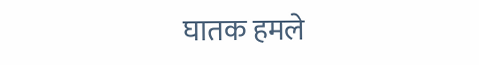घातक हमले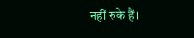नहीं रुके हैं।